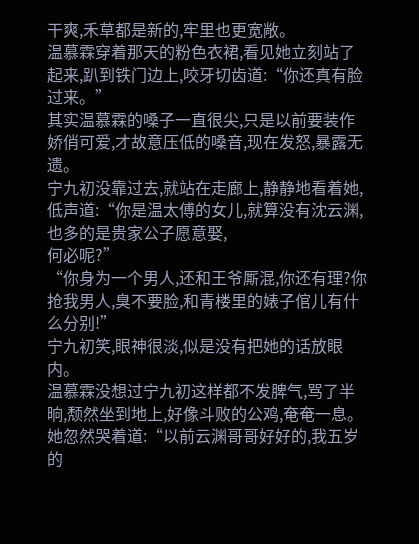干爽,禾草都是新的,牢里也更宽敞。
温慕霖穿着那天的粉色衣裙,看见她立刻站了起来,趴到铁门边上,咬牙切齿道:“你还真有脸过来。”
其实温慕霖的嗓子一直很尖,只是以前要装作娇俏可爱,才故意压低的嗓音,现在发怒,暴露无遗。
宁九初没靠过去,就站在走廊上,静静地看着她,低声道:“你是温太傅的女儿,就算没有沈云渊,也多的是贵家公子愿意娶,
何必呢?”
“你身为一个男人,还和王爷厮混,你还有理?你抢我男人,臭不要脸,和青楼里的婊子倌儿有什么分别!”
宁九初笑,眼神很淡,似是没有把她的话放眼内。
温慕霖没想过宁九初这样都不发脾气,骂了半晌,颓然坐到地上,好像斗败的公鸡,奄奄一息。
她忽然哭着道:“以前云渊哥哥好好的,我五岁的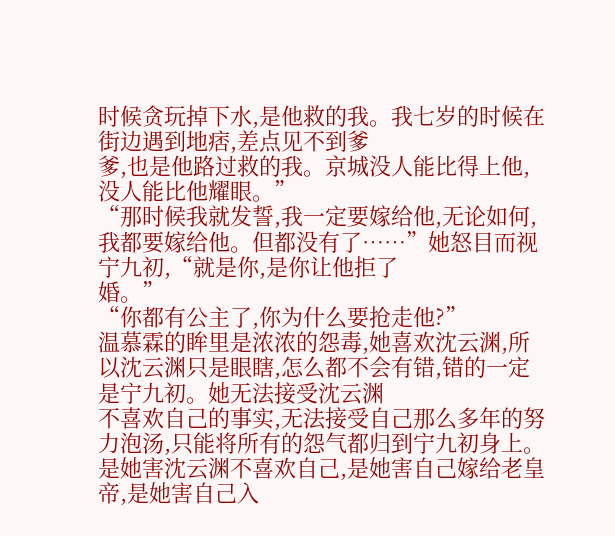时候贪玩掉下水,是他救的我。我七岁的时候在街边遇到地痞,差点见不到爹
爹,也是他路过救的我。京城没人能比得上他,没人能比他耀眼。”
“那时候我就发誓,我一定要嫁给他,无论如何,我都要嫁给他。但都没有了……”她怒目而视宁九初,“就是你,是你让他拒了
婚。”
“你都有公主了,你为什么要抢走他?”
温慕霖的眸里是浓浓的怨毒,她喜欢沈云渊,所以沈云渊只是眼瞎,怎么都不会有错,错的一定是宁九初。她无法接受沈云渊
不喜欢自己的事实,无法接受自己那么多年的努力泡汤,只能将所有的怨气都归到宁九初身上。
是她害沈云渊不喜欢自己,是她害自己嫁给老皇帝,是她害自己入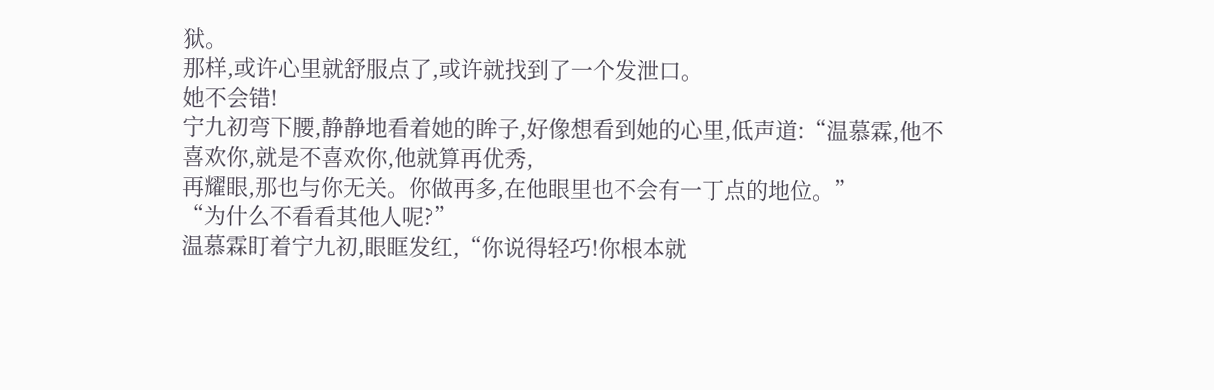狱。
那样,或许心里就舒服点了,或许就找到了一个发泄口。
她不会错!
宁九初弯下腰,静静地看着她的眸子,好像想看到她的心里,低声道:“温慕霖,他不喜欢你,就是不喜欢你,他就算再优秀,
再耀眼,那也与你无关。你做再多,在他眼里也不会有一丁点的地位。”
“为什么不看看其他人呢?”
温慕霖盯着宁九初,眼眶发红,“你说得轻巧!你根本就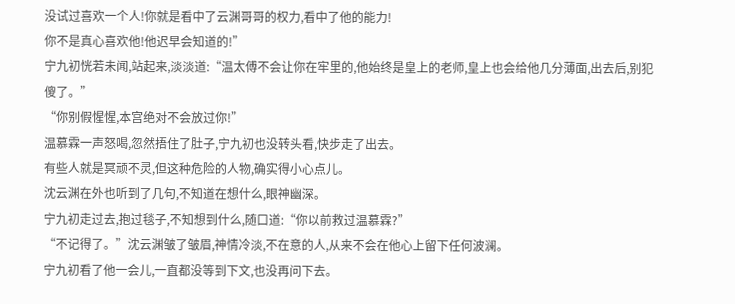没试过喜欢一个人!你就是看中了云渊哥哥的权力,看中了他的能力!
你不是真心喜欢他!他迟早会知道的!”
宁九初恍若未闻,站起来,淡淡道:“温太傅不会让你在牢里的,他始终是皇上的老师,皇上也会给他几分薄面,出去后,别犯
傻了。”
“你别假惺惺,本宫绝对不会放过你!”
温慕霖一声怒喝,忽然捂住了肚子,宁九初也没转头看,快步走了出去。
有些人就是冥顽不灵,但这种危险的人物,确实得小心点儿。
沈云渊在外也听到了几句,不知道在想什么,眼神幽深。
宁九初走过去,抱过毯子,不知想到什么,随口道:“你以前救过温慕霖?”
“不记得了。”沈云渊皱了皱眉,神情冷淡,不在意的人,从来不会在他心上留下任何波澜。
宁九初看了他一会儿,一直都没等到下文,也没再问下去。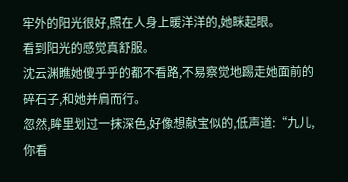牢外的阳光很好,照在人身上暖洋洋的,她眯起眼。
看到阳光的感觉真舒服。
沈云渊瞧她傻乎乎的都不看路,不易察觉地踢走她面前的碎石子,和她并肩而行。
忽然,眸里划过一抹深色,好像想献宝似的,低声道:“九儿,你看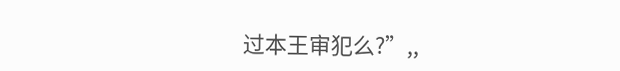过本王审犯么?”,,